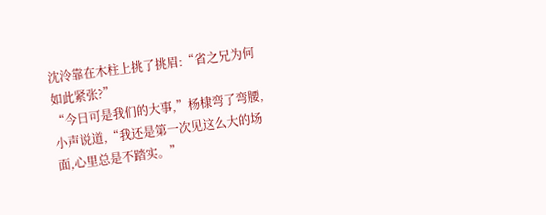沈泠靠在木柱上挑了挑眉:“省之兄为何如此紧张?”
“今日可是我们的大事,”杨棣弯了弯腰,小声说道,“我还是第一次见这么大的场面,心里总是不踏实。”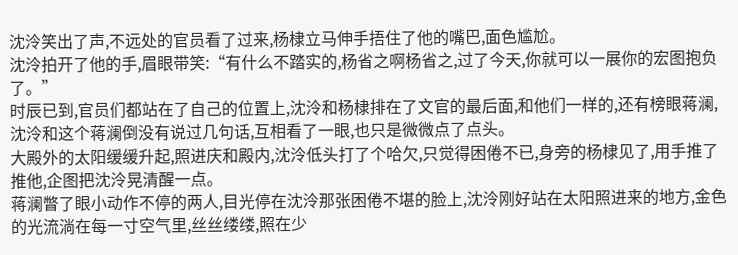沈泠笑出了声,不远处的官员看了过来,杨棣立马伸手捂住了他的嘴巴,面色尴尬。
沈泠拍开了他的手,眉眼带笑:“有什么不踏实的,杨省之啊杨省之,过了今天,你就可以一展你的宏图抱负了。”
时辰已到,官员们都站在了自己的位置上,沈泠和杨棣排在了文官的最后面,和他们一样的,还有榜眼蒋澜,沈泠和这个蒋澜倒没有说过几句话,互相看了一眼,也只是微微点了点头。
大殿外的太阳缓缓升起,照进庆和殿内,沈泠低头打了个哈欠,只觉得困倦不已,身旁的杨棣见了,用手推了推他,企图把沈泠晃清醒一点。
蒋澜瞥了眼小动作不停的两人,目光停在沈泠那张困倦不堪的脸上,沈泠刚好站在太阳照进来的地方,金色的光流淌在每一寸空气里,丝丝缕缕,照在少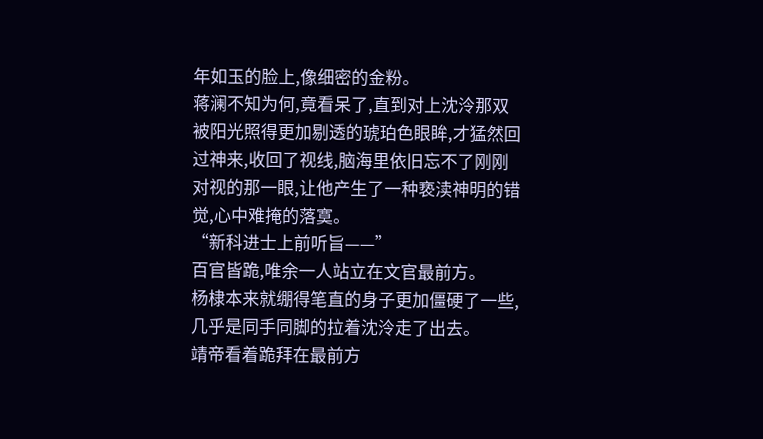年如玉的脸上,像细密的金粉。
蒋澜不知为何,竟看呆了,直到对上沈泠那双被阳光照得更加剔透的琥珀色眼眸,才猛然回过神来,收回了视线,脑海里依旧忘不了刚刚对视的那一眼,让他产生了一种亵渎神明的错觉,心中难掩的落寞。
“新科进士上前听旨——”
百官皆跪,唯余一人站立在文官最前方。
杨棣本来就绷得笔直的身子更加僵硬了一些,几乎是同手同脚的拉着沈泠走了出去。
靖帝看着跪拜在最前方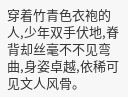穿着竹青色衣袍的人,少年双手伏地,脊背却丝毫不不见弯曲,身姿卓越,依稀可见文人风骨。